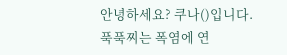안녕하세요? 쿠나()입니다.
푹푹찌는 폭염에 연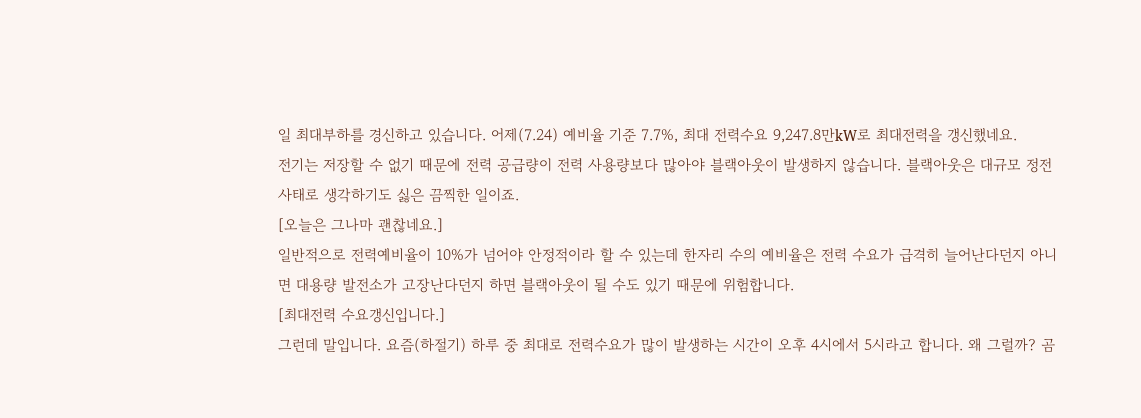일 최대부하를 경신하고 있습니다. 어제(7.24) 예비율 기준 7.7%, 최대 전력수요 9,247.8만kW로 최대전력을 갱신했네요.
전기는 저장할 수 없기 때문에 전력 공급량이 전력 사용량보다 많아야 블랙아웃이 발생하지 않습니다. 블랙아웃은 대규모 정전사태로 생각하기도 싫은 끔찍한 일이죠.
[오늘은 그나마 괜찮네요.]
일반적으로 전력예비율이 10%가 넘어야 안정적이라 할 수 있는데 한자리 수의 예비율은 전력 수요가 급격히 늘어난다던지 아니면 대용량 발전소가 고장난다던지 하면 블랙아웃이 될 수도 있기 때문에 위험합니다.
[최대전력 수요갱신입니다.]
그런데 말입니다. 요즘(하절기) 하루 중 최대로 전력수요가 많이 발생하는 시간이 오후 4시에서 5시라고 합니다. 왜 그럴까? 곰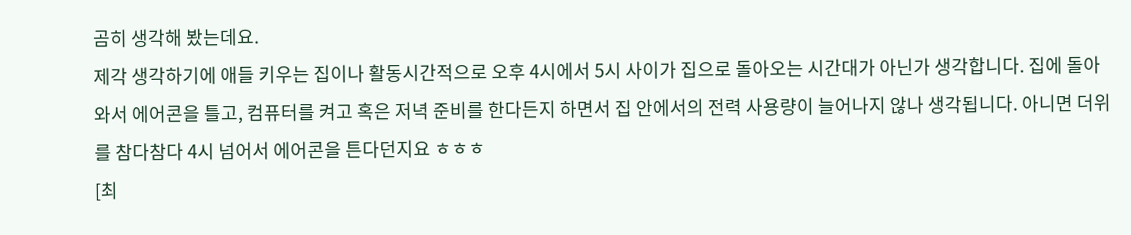곰히 생각해 봤는데요.
제각 생각하기에 애들 키우는 집이나 활동시간적으로 오후 4시에서 5시 사이가 집으로 돌아오는 시간대가 아닌가 생각합니다. 집에 돌아와서 에어콘을 틀고, 컴퓨터를 켜고 혹은 저녁 준비를 한다든지 하면서 집 안에서의 전력 사용량이 늘어나지 않나 생각됩니다. 아니면 더위를 참다참다 4시 넘어서 에어콘을 튼다던지요 ㅎㅎㅎ
[최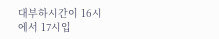대부하시간이 16시에서 17시입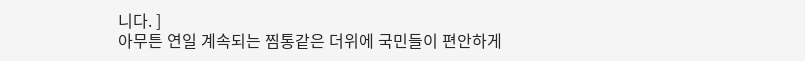니다. ]
아무튼 연일 계속되는 찜통같은 더위에 국민들이 편안하게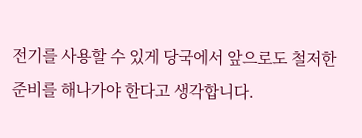전기를 사용할 수 있게 당국에서 앞으로도 철저한 준비를 해나가야 한다고 생각합니다.